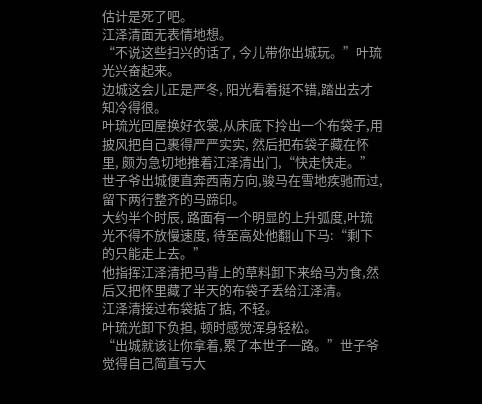估计是死了吧。
江泽清面无表情地想。
“不说这些扫兴的话了, 今儿带你出城玩。”叶琉光兴奋起来。
边城这会儿正是严冬, 阳光看着挺不错,踏出去才知冷得很。
叶琉光回屋换好衣裳,从床底下拎出一个布袋子,用披风把自己裹得严严实实, 然后把布袋子藏在怀里, 颇为急切地推着江泽清出门,“快走快走。”
世子爷出城便直奔西南方向,骏马在雪地疾驰而过,留下两行整齐的马蹄印。
大约半个时辰, 路面有一个明显的上升弧度,叶琉光不得不放慢速度, 待至高处他翻山下马:“剩下的只能走上去。”
他指挥江泽清把马背上的草料卸下来给马为食,然后又把怀里藏了半天的布袋子丢给江泽清。
江泽清接过布袋掂了掂, 不轻。
叶琉光卸下负担, 顿时感觉浑身轻松。
“出城就该让你拿着,累了本世子一路。”世子爷觉得自己简直亏大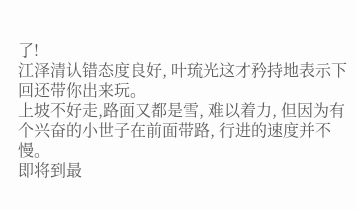了!
江泽清认错态度良好, 叶琉光这才矜持地表示下回还带你出来玩。
上坡不好走,路面又都是雪, 难以着力, 但因为有个兴奋的小世子在前面带路, 行进的速度并不慢。
即将到最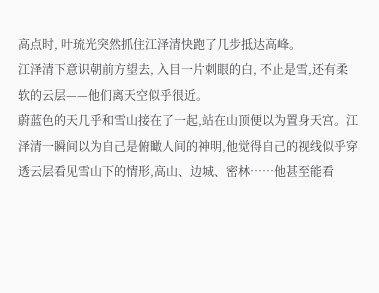高点时, 叶琉光突然抓住江泽清快跑了几步抵达高峰。
江泽清下意识朝前方望去, 入目一片刺眼的白, 不止是雪,还有柔软的云层——他们离天空似乎很近。
蔚蓝色的天几乎和雪山接在了一起,站在山顶便以为置身天宫。江泽清一瞬间以为自己是俯瞰人间的神明,他觉得自己的视线似乎穿透云层看见雪山下的情形,高山、边城、密林……他甚至能看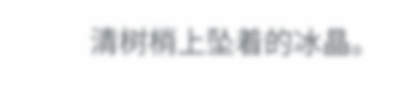清树梢上坠着的冰晶。